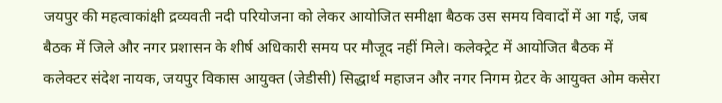जयपुर की महत्वाकांक्षी द्रव्यवती नदी परियोजना को लेकर आयोजित समीक्षा बैठक उस समय विवादों में आ गई, जब बैठक में जिले और नगर प्रशासन के शीर्ष अधिकारी समय पर मौजूद नहीं मिले। कलेक्ट्रेट में आयोजित बैठक में कलेक्टर संदेश नायक, जयपुर विकास आयुक्त (जेडीसी) सिद्धार्थ महाजन और नगर निगम ग्रेटर के आयुक्त ओम कसेरा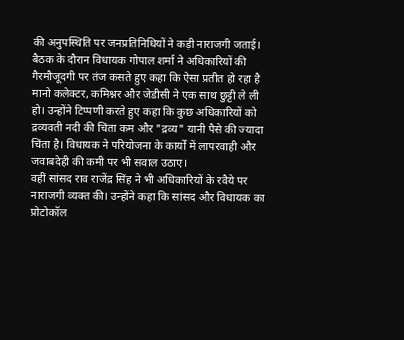की अनुपस्थिति पर जनप्रतिनिधियों ने कड़ी नाराजगी जताई।
बैठक के दौरान विधायक गोपाल शर्मा ने अधिकारियों की गैरमौजूदगी पर तंज कसते हुए कहा कि ऐसा प्रतीत हो रहा है मानो कलेक्टर, कमिश्नर और जेडीसी ने एक साथ छुट्टी ले ली हो। उन्होंने टिप्पणी करते हुए कहा कि कुछ अधिकारियों को द्रव्यवती नदी की चिंता कम और "द्रव्य" यानी पैसे की ज्यादा चिंता है। विधायक ने परियोजना के कार्यों में लापरवाही और जवाबदेही की कमी पर भी सवाल उठाए।
वहीं सांसद राव राजेंद्र सिंह ने भी अधिकारियों के रवैये पर नाराजगी व्यक्त की। उन्होंने कहा कि सांसद और विधायक का प्रोटोकॉल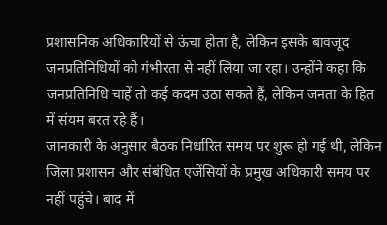प्रशासनिक अधिकारियों से ऊंचा होता है, लेकिन इसके बावजूद जनप्रतिनिधियों को गंभीरता से नहीं लिया जा रहा। उन्होंने कहा कि जनप्रतिनिधि चाहें तो कई कदम उठा सकते हैं, लेकिन जनता के हित में संयम बरत रहे हैं।
जानकारी के अनुसार बैठक निर्धारित समय पर शुरू हो गई थी, लेकिन जिला प्रशासन और संबंधित एजेंसियों के प्रमुख अधिकारी समय पर नहीं पहुंचे। बाद में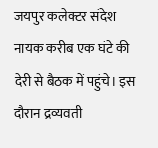जयपुर कलेक्टर संदेश नायक करीब एक घंटे की देरी से बैठक में पहुंचे। इस दौरान द्रव्यवती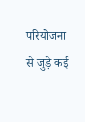परियोजना से जुड़े कई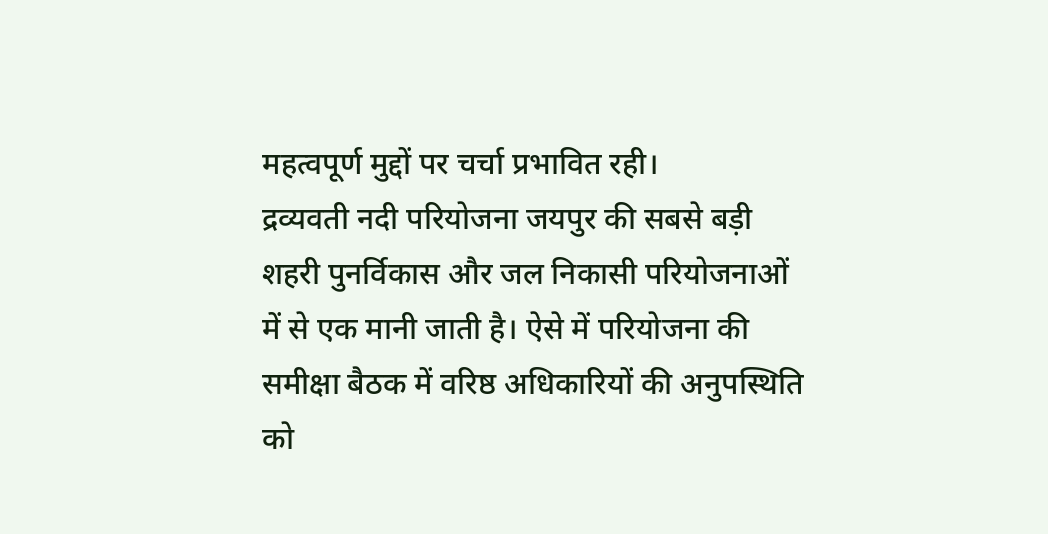महत्वपूर्ण मुद्दों पर चर्चा प्रभावित रही।
द्रव्यवती नदी परियोजना जयपुर की सबसे बड़ी शहरी पुनर्विकास और जल निकासी परियोजनाओं में से एक मानी जाती है। ऐसे में परियोजना की समीक्षा बैठक में वरिष्ठ अधिकारियों की अनुपस्थिति को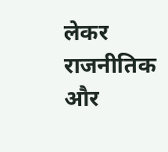लेकर राजनीतिक और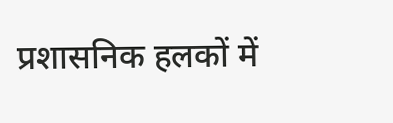प्रशासनिक हलकों में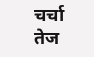चर्चा तेज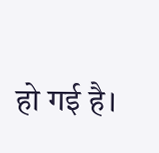हो गई है।